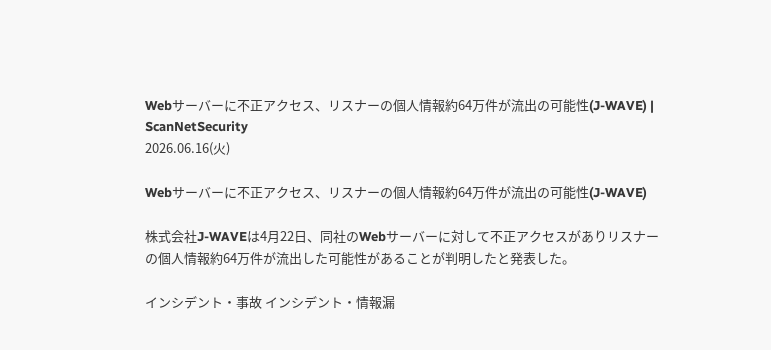Webサーバーに不正アクセス、リスナーの個人情報約64万件が流出の可能性(J-WAVE) | ScanNetSecurity
2026.06.16(火)

Webサーバーに不正アクセス、リスナーの個人情報約64万件が流出の可能性(J-WAVE)

株式会社J-WAVEは4月22日、同社のWebサーバーに対して不正アクセスがありリスナーの個人情報約64万件が流出した可能性があることが判明したと発表した。

インシデント・事故 インシデント・情報漏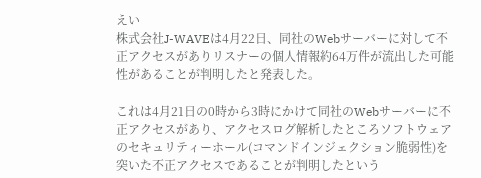えい
株式会社J-WAVEは4月22日、同社のWebサーバーに対して不正アクセスがありリスナーの個人情報約64万件が流出した可能性があることが判明したと発表した。

これは4月21日の0時から3時にかけて同社のWebサーバーに不正アクセスがあり、アクセスログ解析したところソフトウェアのセキュリティーホール(コマンドインジェクション脆弱性)を突いた不正アクセスであることが判明したという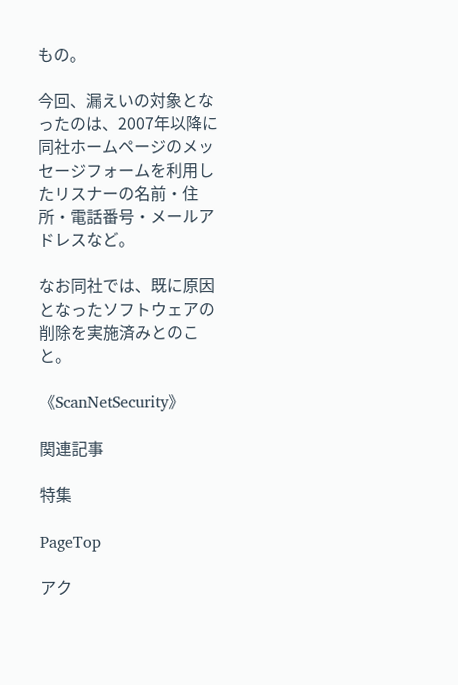もの。

今回、漏えいの対象となったのは、2007年以降に同社ホームページのメッセージフォームを利用したリスナーの名前・住所・電話番号・メールアドレスなど。

なお同社では、既に原因となったソフトウェアの削除を実施済みとのこと。

《ScanNetSecurity》

関連記事

特集

PageTop

アク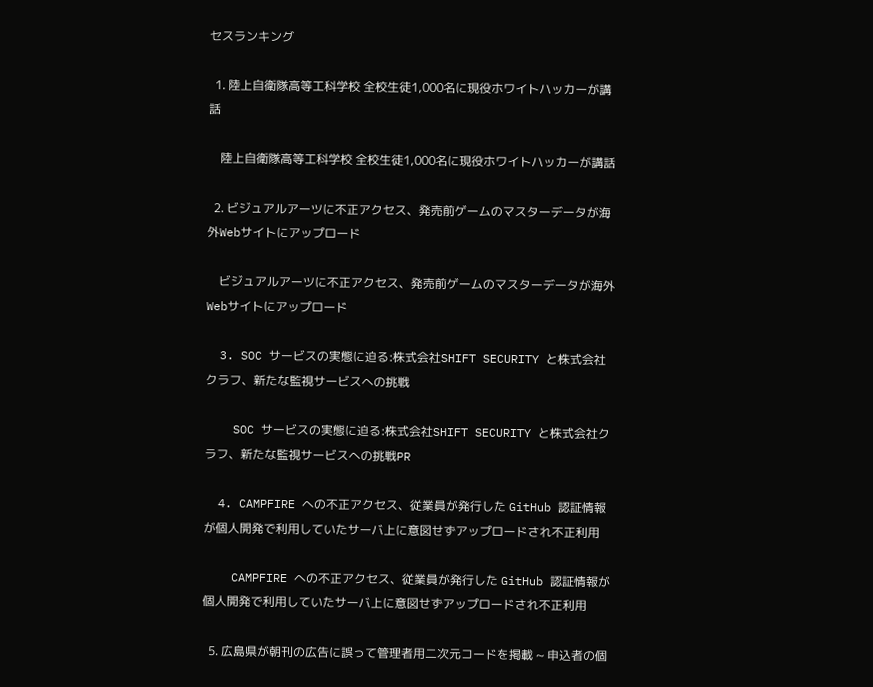セスランキング

  1. 陸上自衛隊高等工科学校 全校生徒1,000名に現役ホワイトハッカーが講話

    陸上自衛隊高等工科学校 全校生徒1,000名に現役ホワイトハッカーが講話

  2. ビジュアルアーツに不正アクセス、発売前ゲームのマスターデータが海外Webサイトにアップロード

    ビジュアルアーツに不正アクセス、発売前ゲームのマスターデータが海外Webサイトにアップロード

  3. SOC サービスの実態に迫る:株式会社SHIFT SECURITY と株式会社クラフ、新たな監視サービスへの挑戦

    SOC サービスの実態に迫る:株式会社SHIFT SECURITY と株式会社クラフ、新たな監視サービスへの挑戦PR

  4. CAMPFIRE への不正アクセス、従業員が発行した GitHub 認証情報が個人開発で利用していたサーバ上に意図せずアップロードされ不正利用

    CAMPFIRE への不正アクセス、従業員が発行した GitHub 認証情報が個人開発で利用していたサーバ上に意図せずアップロードされ不正利用

  5. 広島県が朝刊の広告に誤って管理者用二次元コードを掲載 ~ 申込者の個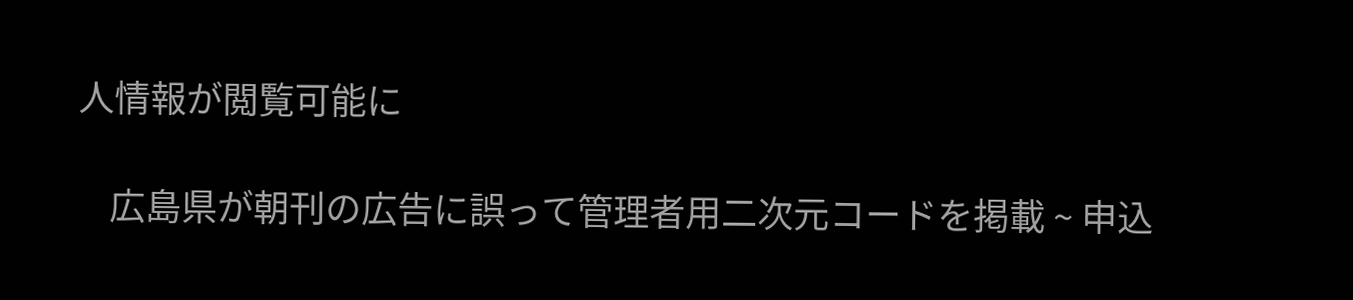人情報が閲覧可能に

    広島県が朝刊の広告に誤って管理者用二次元コードを掲載 ~ 申込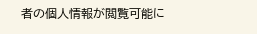者の個人情報が閲覧可能に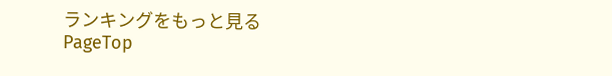ランキングをもっと見る
PageTop